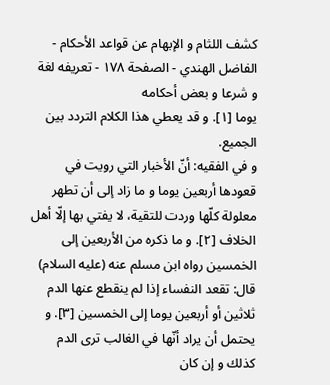كشف اللثام و الإبهام عن قواعد الأحكام - الفاضل الهندي - الصفحة ١٧٨ - تعريفه لغة و شرعا و بعض أحكامه
يوما [١]. و قد يعطي هذا الكلام التردد بين الجميع.
و في الفقيه: أنّ الأخبار التي رويت في قعودها أربعين يوما و ما زاد إلى أن تطهر معلولة كلّها وردت للتقية، لا يفتي بها إلّا أهل الخلاف [٢]. و ما ذكره من الأربعين إلى الخمسين رواه ابن مسلم عنه (عليه السلام) قال: تقعد النفساء إذا لم ينقطع عنها الدم ثلاثين أو أربعين يوما إلى الخمسين [٣]. و يحتمل أن يراد أنّها في الغالب ترى الدم كذلك و إن كان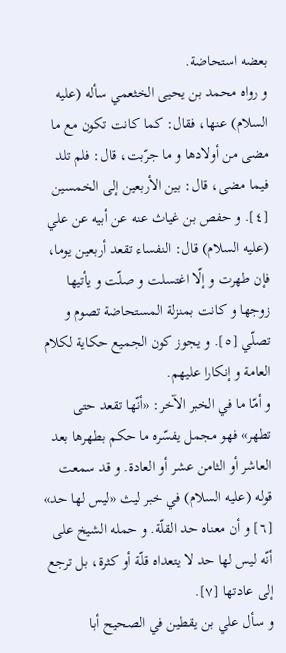بعضه استحاضة.
و رواه محمد بن يحيى الخثعمي سأله (عليه السلام) عنها، فقال: كما كانت تكون مع ما مضى من أولادها و ما جرّبت، قال: فلم تلد فيما مضى، قال: بين الأربعين إلى الخمسين [٤]. و حفص بن غياث عنه عن أبيه عن علي (عليه السلام) قال: النفساء تقعد أربعين يوما، فإن طهرت و إلّا اغتسلت و صلّت و يأتيها زوجها و كانت بمنزلة المستحاضة تصوم و تصلّي [٥]. و يجوز كون الجميع حكاية لكلام العامة و إنكارا عليهم.
و أمّا ما في الخبر الآخر: «أنّها تقعد حتى تطهر» فهو مجمل يفسّره ما حكم بطهرها بعد العاشر أو الثامن عشر أو العادة. و قد سمعت قوله (عليه السلام) في خبر ليث «ليس لها حد» [٦] و أن معناه حد القلّة. و حمله الشيخ على أنّه ليس لها حد لا يتعداه قلّة أو كثرة، بل ترجع إلى عادتها [٧].
و سأل علي بن يقطين في الصحيح أبا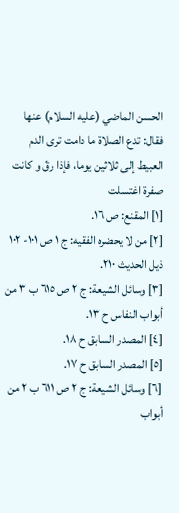الحسن الماضي (عليه السلام) عنها فقال: تدع الصلاة ما دامت ترى الدم العبيط إلى ثلاثين يوما، فإذا رقّ و كانت صفرة اغتسلت
[١] المقنع: ص ١٦.
[٢] من لا يحضره الفقيه: ج ١ ص ١٠١- ١٠٢ ذيل الحديث ٢١٠.
[٣] وسائل الشيعة: ج ٢ ص ٦١٥ ب ٣ من أبواب النفاس ح ١٣.
[٤] المصدر السابق ح ١٨.
[٥] المصدر السابق ح ١٧.
[٦] وسائل الشيعة: ج ٢ ص ٦١١ ب ٢ من أبواب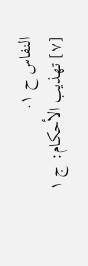النفاس ح ١.
[٧] تهذيب الأحكام: ج ١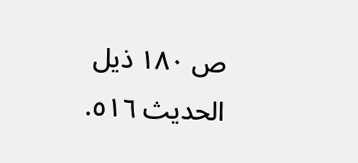ص ١٨٠ ذيل الحديث ٥١٦.